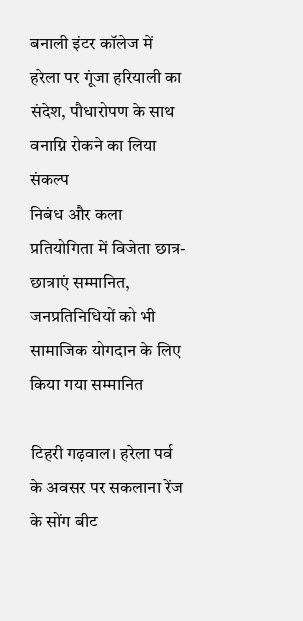बनाली इंटर कॉलेज में हरेला पर गूंजा हरियाली का संदेश, पौधारोपण के साथ वनाग्नि रोकने का लिया संकल्प
निबंध और कला प्रतियोगिता में विजेता छात्र-छात्राएं सम्मानित, जनप्रतिनिधियों को भी सामाजिक योगदान के लिए किया गया सम्मानित

टिहरी गढ़वाल। हरेला पर्व के अवसर पर सकलाना रेंज के सोंग बीट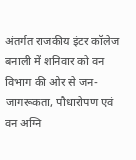अंतर्गत राजकीय इंटर कॉलेज बनाली में शनिवार को वन विभाग की ओर से जन-जागरूकता, पौधारोपण एवं वन अग्नि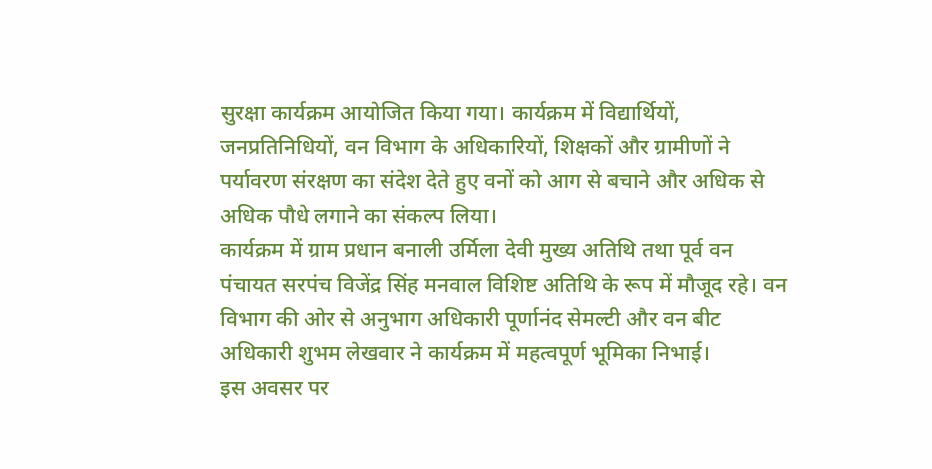सुरक्षा कार्यक्रम आयोजित किया गया। कार्यक्रम में विद्यार्थियों, जनप्रतिनिधियों, वन विभाग के अधिकारियों, शिक्षकों और ग्रामीणों ने पर्यावरण संरक्षण का संदेश देते हुए वनों को आग से बचाने और अधिक से अधिक पौधे लगाने का संकल्प लिया।
कार्यक्रम में ग्राम प्रधान बनाली उर्मिला देवी मुख्य अतिथि तथा पूर्व वन पंचायत सरपंच विजेंद्र सिंह मनवाल विशिष्ट अतिथि के रूप में मौजूद रहे। वन विभाग की ओर से अनुभाग अधिकारी पूर्णानंद सेमल्टी और वन बीट अधिकारी शुभम लेखवार ने कार्यक्रम में महत्वपूर्ण भूमिका निभाई।
इस अवसर पर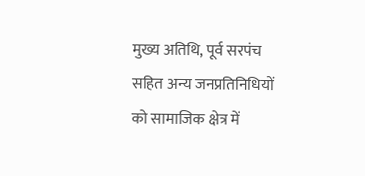मुख्य अतिथि, पूर्व सरपंच सहित अन्य जनप्रतिनिधियों को सामाजिक क्षेत्र में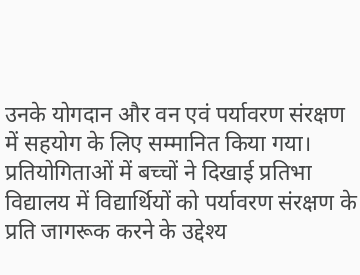उनके योगदान और वन एवं पर्यावरण संरक्षण में सहयोग के लिए सम्मानित किया गया।
प्रतियोगिताओं में बच्चों ने दिखाई प्रतिभा
विद्यालय में विद्यार्थियों को पर्यावरण संरक्षण के प्रति जागरूक करने के उद्देश्य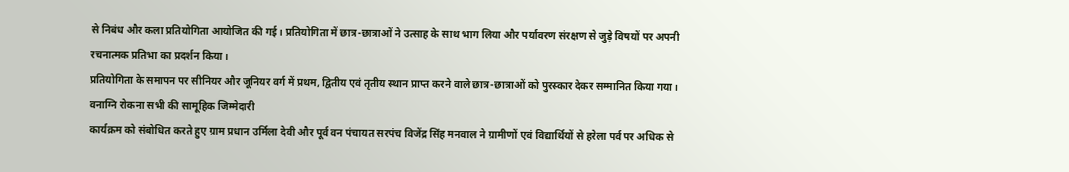से निबंध और कला प्रतियोगिता आयोजित की गई। प्रतियोगिता में छात्र-छात्राओं ने उत्साह के साथ भाग लिया और पर्यावरण संरक्षण से जुड़े विषयों पर अपनी रचनात्मक प्रतिभा का प्रदर्शन किया।
प्रतियोगिता के समापन पर सीनियर और जूनियर वर्ग में प्रथम, द्वितीय एवं तृतीय स्थान प्राप्त करने वाले छात्र-छात्राओं को पुरस्कार देकर सम्मानित किया गया।
वनाग्नि रोकना सभी की सामूहिक जिम्मेदारी
कार्यक्रम को संबोधित करते हुए ग्राम प्रधान उर्मिला देवी और पूर्व वन पंचायत सरपंच विजेंद्र सिंह मनवाल ने ग्रामीणों एवं विद्यार्थियों से हरेला पर्व पर अधिक से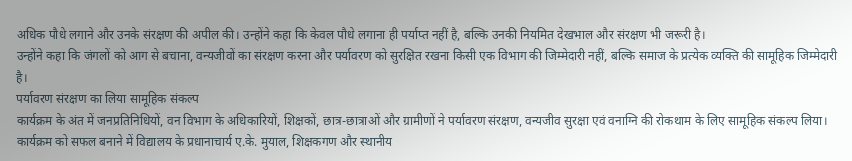अधिक पौधे लगाने और उनके संरक्षण की अपील की। उन्होंने कहा कि केवल पौधे लगाना ही पर्याप्त नहीं है, बल्कि उनकी नियमित देखभाल और संरक्षण भी जरूरी है।
उन्होंने कहा कि जंगलों को आग से बचाना, वन्यजीवों का संरक्षण करना और पर्यावरण को सुरक्षित रखना किसी एक विभाग की जिम्मेदारी नहीं, बल्कि समाज के प्रत्येक व्यक्ति की सामूहिक जिम्मेदारी है।
पर्यावरण संरक्षण का लिया सामूहिक संकल्प
कार्यक्रम के अंत में जनप्रतिनिधियों, वन विभाग के अधिकारियों, शिक्षकों, छात्र-छात्राओं और ग्रामीणों ने पर्यावरण संरक्षण, वन्यजीव सुरक्षा एवं वनाग्नि की रोकथाम के लिए सामूहिक संकल्प लिया।
कार्यक्रम को सफल बनाने में विद्यालय के प्रधानाचार्य ए.के. मुयाल, शिक्षकगण और स्थानीय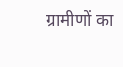ग्रामीणों का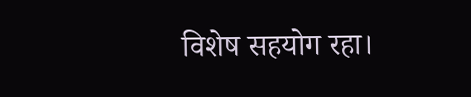विशेष सहयोग रहा।